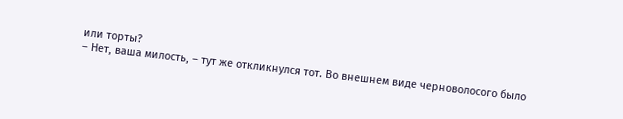или торты?
– Нет, ваша милость, – тут же откликнулся тот. Во внешнем виде черноволосого было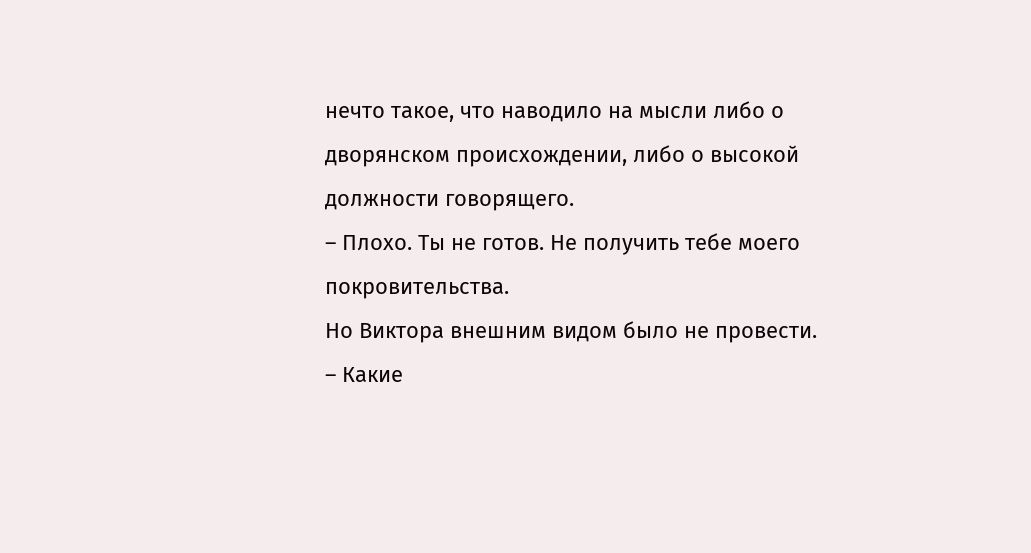нечто такое, что наводило на мысли либо о дворянском происхождении, либо о высокой должности говорящего.
– Плохо. Ты не готов. Не получить тебе моего покровительства.
Но Виктора внешним видом было не провести.
– Какие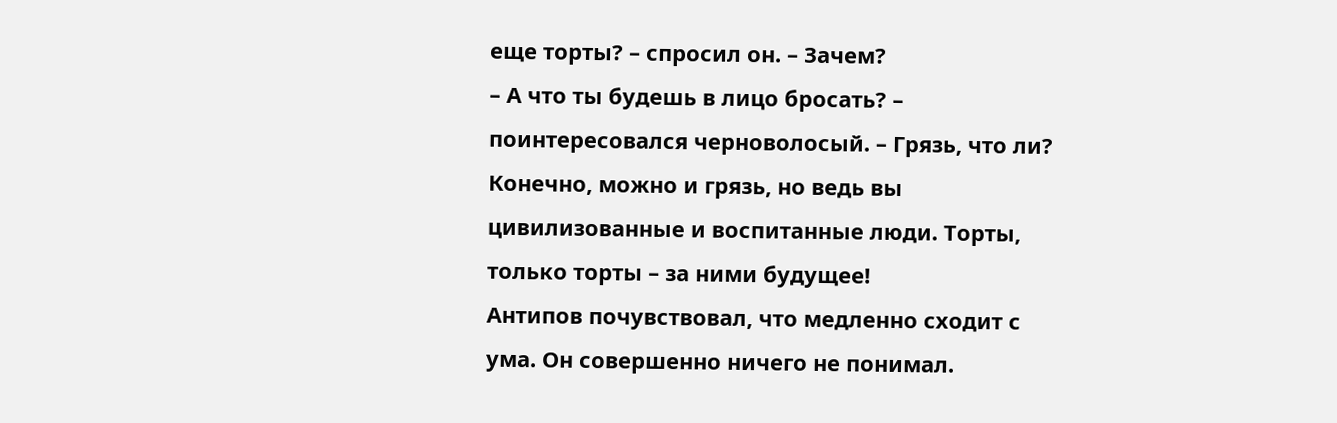еще торты? – спросил он. – Зачем?
– А что ты будешь в лицо бросать? – поинтересовался черноволосый. – Грязь, что ли? Конечно, можно и грязь, но ведь вы цивилизованные и воспитанные люди. Торты, только торты – за ними будущее!
Антипов почувствовал, что медленно сходит с ума. Он совершенно ничего не понимал.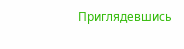Приглядевшись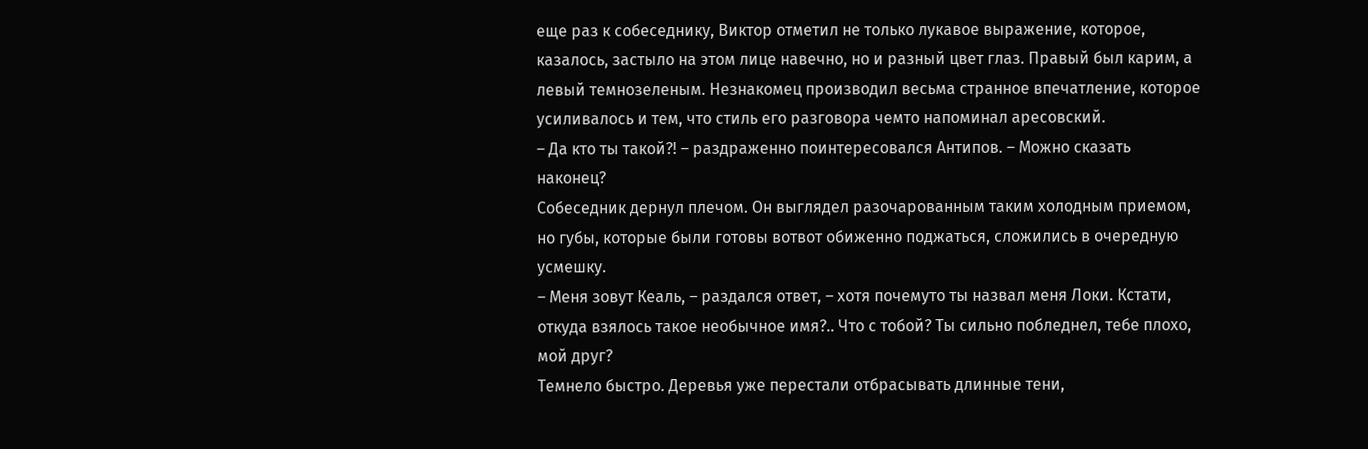еще раз к собеседнику, Виктор отметил не только лукавое выражение, которое, казалось, застыло на этом лице навечно, но и разный цвет глаз. Правый был карим, а левый темнозеленым. Незнакомец производил весьма странное впечатление, которое усиливалось и тем, что стиль его разговора чемто напоминал аресовский.
– Да кто ты такой?! – раздраженно поинтересовался Антипов. – Можно сказать наконец?
Собеседник дернул плечом. Он выглядел разочарованным таким холодным приемом, но губы, которые были готовы вотвот обиженно поджаться, сложились в очередную усмешку.
– Меня зовут Кеаль, – раздался ответ, – хотя почемуто ты назвал меня Локи. Кстати, откуда взялось такое необычное имя?.. Что с тобой? Ты сильно побледнел, тебе плохо, мой друг?
Темнело быстро. Деревья уже перестали отбрасывать длинные тени,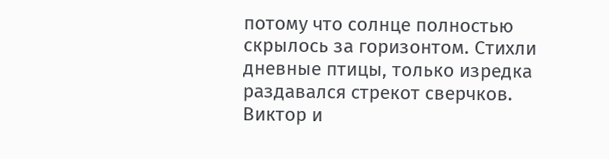потому что солнце полностью скрылось за горизонтом. Стихли дневные птицы, только изредка раздавался стрекот сверчков. Виктор и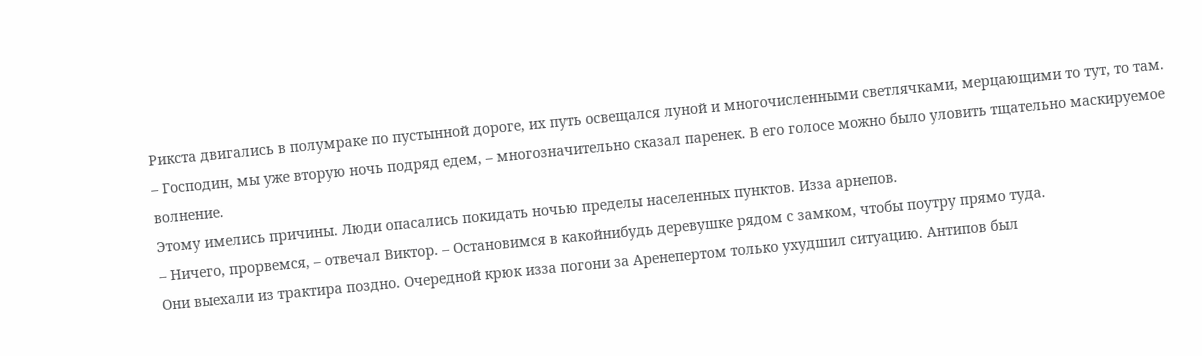Рикста двигались в полумраке по пустынной дороге, их путь освещался луной и многочисленными светлячками, мерцающими то тут, то там.
– Господин, мы уже вторую ночь подряд едем, – многозначительно сказал паренек. В его голосе можно было уловить тщательно маскируемое волнение.
Этому имелись причины. Люди опасались покидать ночью пределы населенных пунктов. Изза арнепов.
– Ничего, прорвемся, – отвечал Виктор. – Остановимся в какойнибудь деревушке рядом с замком, чтобы поутру прямо туда.
Они выехали из трактира поздно. Очередной крюк изза погони за Аренепертом только ухудшил ситуацию. Антипов был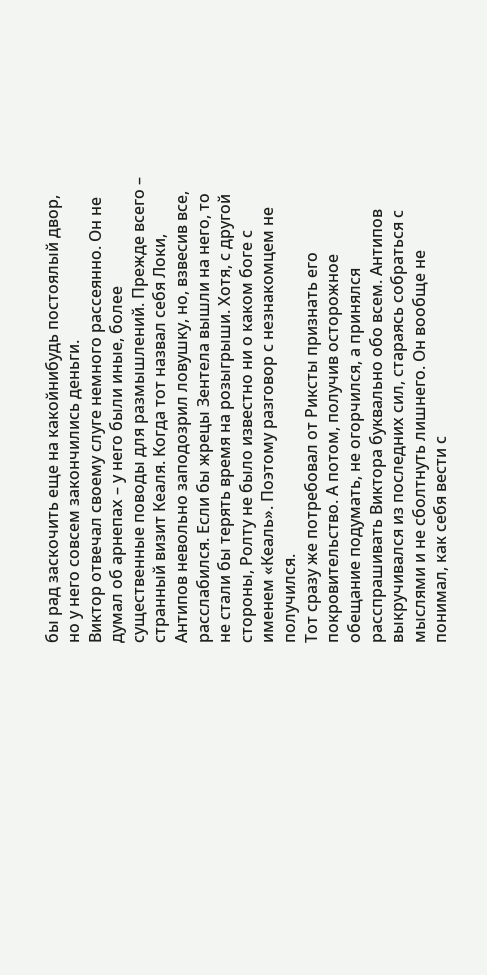бы рад заскочить еще на какойнибудь постоялый двор, но у него совсем закончились деньги.
Виктор отвечал своему слуге немного рассеянно. Он не думал об арнепах – у него были иные, более существенные поводы для размышлений. Прежде всего – странный визит Кеаля. Когда тот назвал себя Локи, Антипов невольно заподозрил ловушку, но, взвесив все, расслабился. Если бы жрецы Зентела вышли на него, то не стали бы терять время на розыгрыши. Хотя, с другой стороны, Ролту не было известно ни о каком боге с именем «Кеаль». Поэтому разговор с незнакомцем не получился.
Тот сразу же потребовал от Риксты признать его покровительство. А потом, получив осторожное обещание подумать, не огорчился, а принялся расспрашивать Виктора буквально обо всем. Антипов выкручивался из последних сил, стараясь собраться с мыслями и не сболтнуть лишнего. Он вообще не понимал, как себя вести с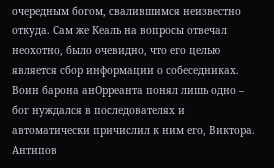очередным богом, свалившимся неизвестно откуда. Сам же Кеаль на вопросы отвечал неохотно, было очевидно, что его целью является сбор информации о собеседниках. Воин барона анОрреанта понял лишь одно – бог нуждался в последователях и автоматически причислил к ним его, Виктора.
Антипов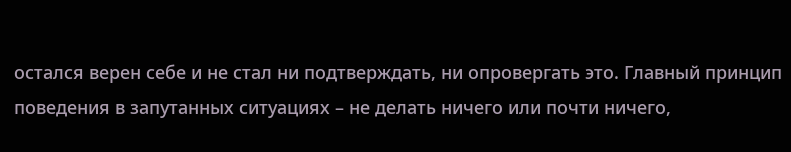остался верен себе и не стал ни подтверждать, ни опровергать это. Главный принцип поведения в запутанных ситуациях – не делать ничего или почти ничего,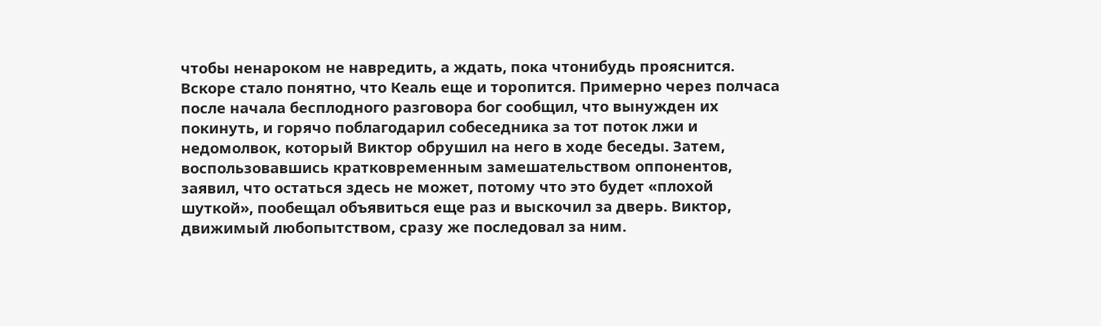чтобы ненароком не навредить, а ждать, пока чтонибудь прояснится. Вскоре стало понятно, что Кеаль еще и торопится. Примерно через полчаса после начала бесплодного разговора бог сообщил, что вынужден их покинуть, и горячо поблагодарил собеседника за тот поток лжи и недомолвок, который Виктор обрушил на него в ходе беседы. Затем, воспользовавшись кратковременным замешательством оппонентов, заявил, что остаться здесь не может, потому что это будет «плохой шуткой», пообещал объявиться еще раз и выскочил за дверь. Виктор, движимый любопытством, сразу же последовал за ним.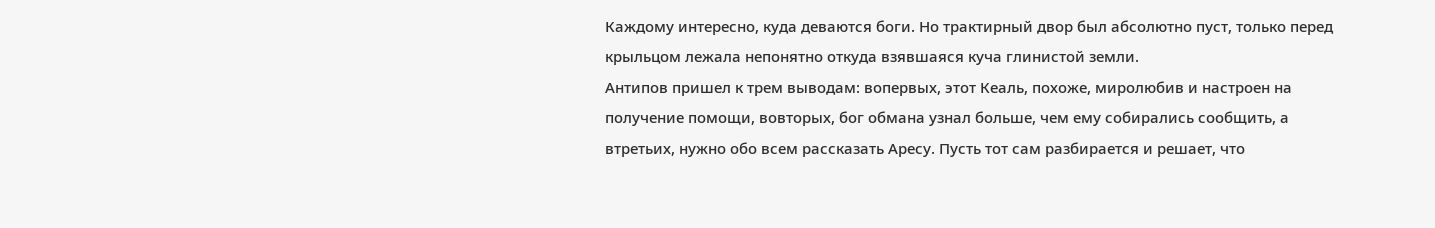Каждому интересно, куда деваются боги. Но трактирный двор был абсолютно пуст, только перед крыльцом лежала непонятно откуда взявшаяся куча глинистой земли.
Антипов пришел к трем выводам: вопервых, этот Кеаль, похоже, миролюбив и настроен на получение помощи, вовторых, бог обмана узнал больше, чем ему собирались сообщить, а втретьих, нужно обо всем рассказать Аресу. Пусть тот сам разбирается и решает, что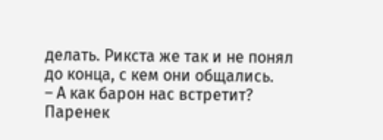делать. Рикста же так и не понял до конца, с кем они общались.
– А как барон нас встретит?
Паренек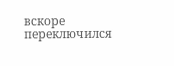вскоре переключился